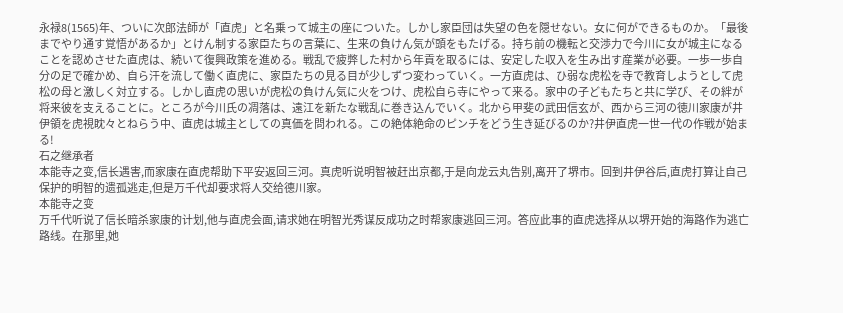永禄8(1565)年、ついに次郎法師が「直虎」と名乗って城主の座についた。しかし家臣団は失望の色を隠せない。女に何ができるものか。「最後までやり通す覚悟があるか」とけん制する家臣たちの言葉に、生来の負けん気が頭をもたげる。持ち前の機転と交渉力で今川に女が城主になることを認めさせた直虎は、続いて復興政策を進める。戦乱で疲弊した村から年貢を取るには、安定した収入を生み出す産業が必要。一歩一歩自分の足で確かめ、自ら汗を流して働く直虎に、家臣たちの見る目が少しずつ変わっていく。一方直虎は、ひ弱な虎松を寺で教育しようとして虎松の母と激しく対立する。しかし直虎の思いが虎松の負けん気に火をつけ、虎松自ら寺にやって来る。家中の子どもたちと共に学び、その絆が将来彼を支えることに。ところが今川氏の凋落は、遠江を新たな戦乱に巻き込んでいく。北から甲斐の武田信玄が、西から三河の徳川家康が井伊領を虎視眈々とねらう中、直虎は城主としての真価を問われる。この絶体絶命のピンチをどう生き延びるのか?井伊直虎一世一代の作戦が始まる!
石之继承者
本能寺之变,信长遇害,而家康在直虎帮助下平安返回三河。真虎听说明智被赶出京都,于是向龙云丸告别,离开了堺市。回到井伊谷后,直虎打算让自己保护的明智的遗孤逃走,但是万千代却要求将人交给德川家。
本能寺之变
万千代听说了信长暗杀家康的计划,他与直虎会面,请求她在明智光秀谋反成功之时帮家康逃回三河。答应此事的直虎选择从以堺开始的海路作为逃亡路线。在那里,她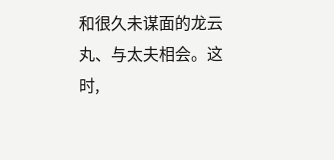和很久未谋面的龙云丸、与太夫相会。这时,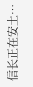信长正在安土…